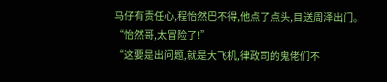马仔有责任心,程怡然巴不得,他点了点头,目送周泽出门。
“怡然哥,太冒险了!”
“这要是出问题,就是大飞机,律政司的鬼佬们不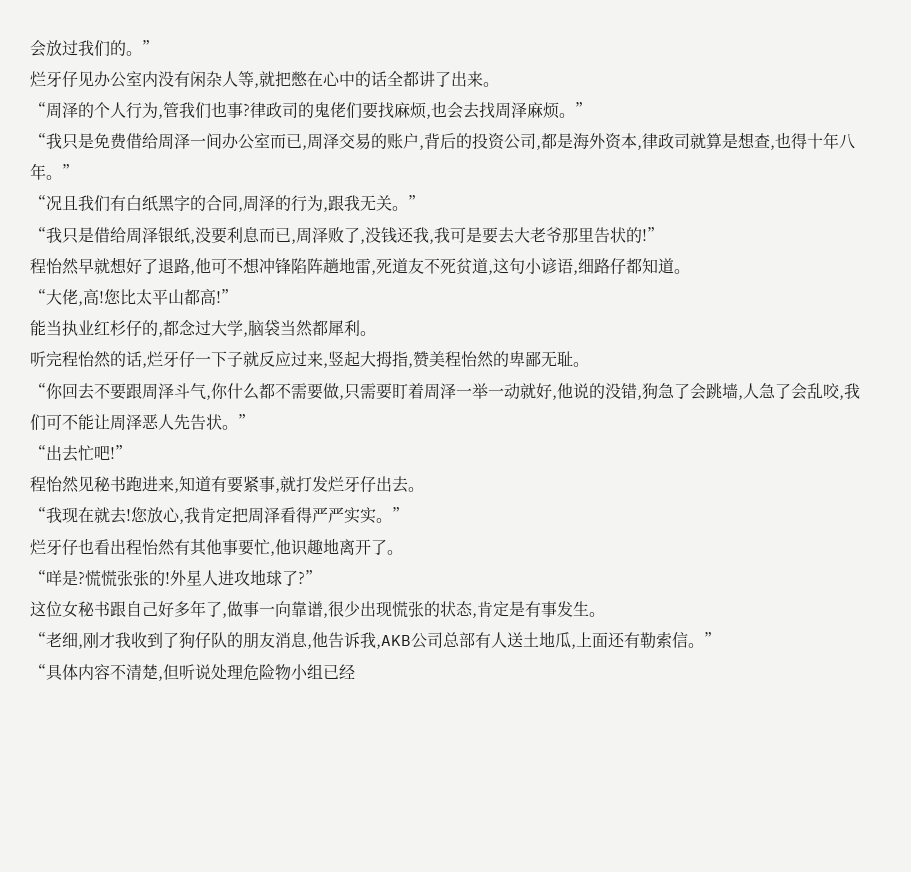会放过我们的。”
烂牙仔见办公室内没有闲杂人等,就把憋在心中的话全都讲了出来。
“周泽的个人行为,管我们也事?律政司的鬼佬们要找麻烦,也会去找周泽麻烦。”
“我只是免费借给周泽一间办公室而已,周泽交易的账户,背后的投资公司,都是海外资本,律政司就算是想查,也得十年八年。”
“况且我们有白纸黑字的合同,周泽的行为,跟我无关。”
“我只是借给周泽银纸,没要利息而已,周泽败了,没钱还我,我可是要去大老爷那里告状的!”
程怡然早就想好了退路,他可不想冲锋陷阵趟地雷,死道友不死贫道,这句小谚语,细路仔都知道。
“大佬,高!您比太平山都高!”
能当执业红杉仔的,都念过大学,脑袋当然都犀利。
听完程怡然的话,烂牙仔一下子就反应过来,竖起大拇指,赞美程怡然的卑鄙无耻。
“你回去不要跟周泽斗气,你什么都不需要做,只需要盯着周泽一举一动就好,他说的没错,狗急了会跳墙,人急了会乱咬,我们可不能让周泽恶人先告状。”
“出去忙吧!”
程怡然见秘书跑进来,知道有要紧事,就打发烂牙仔出去。
“我现在就去!您放心,我肯定把周泽看得严严实实。”
烂牙仔也看出程怡然有其他事要忙,他识趣地离开了。
“咩是?慌慌张张的!外星人进攻地球了?”
这位女秘书跟自己好多年了,做事一向靠谱,很少出现慌张的状态,肯定是有事发生。
“老细,刚才我收到了狗仔队的朋友消息,他告诉我,AKB公司总部有人送土地瓜,上面还有勒索信。”
“具体内容不清楚,但听说处理危险物小组已经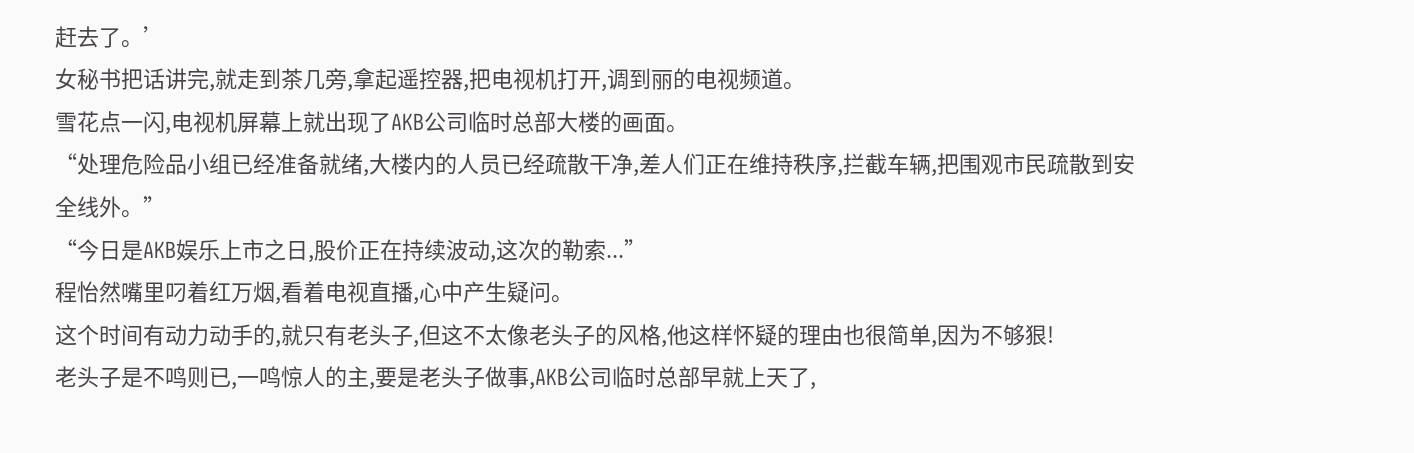赶去了。’
女秘书把话讲完,就走到茶几旁,拿起遥控器,把电视机打开,调到丽的电视频道。
雪花点一闪,电视机屏幕上就出现了AKB公司临时总部大楼的画面。
“处理危险品小组已经准备就绪,大楼内的人员已经疏散干净,差人们正在维持秩序,拦截车辆,把围观市民疏散到安全线外。”
“今日是AKB娱乐上市之日,股价正在持续波动,这次的勒索...”
程怡然嘴里叼着红万烟,看着电视直播,心中产生疑问。
这个时间有动力动手的,就只有老头子,但这不太像老头子的风格,他这样怀疑的理由也很简单,因为不够狠!
老头子是不鸣则已,一鸣惊人的主,要是老头子做事,AKB公司临时总部早就上天了,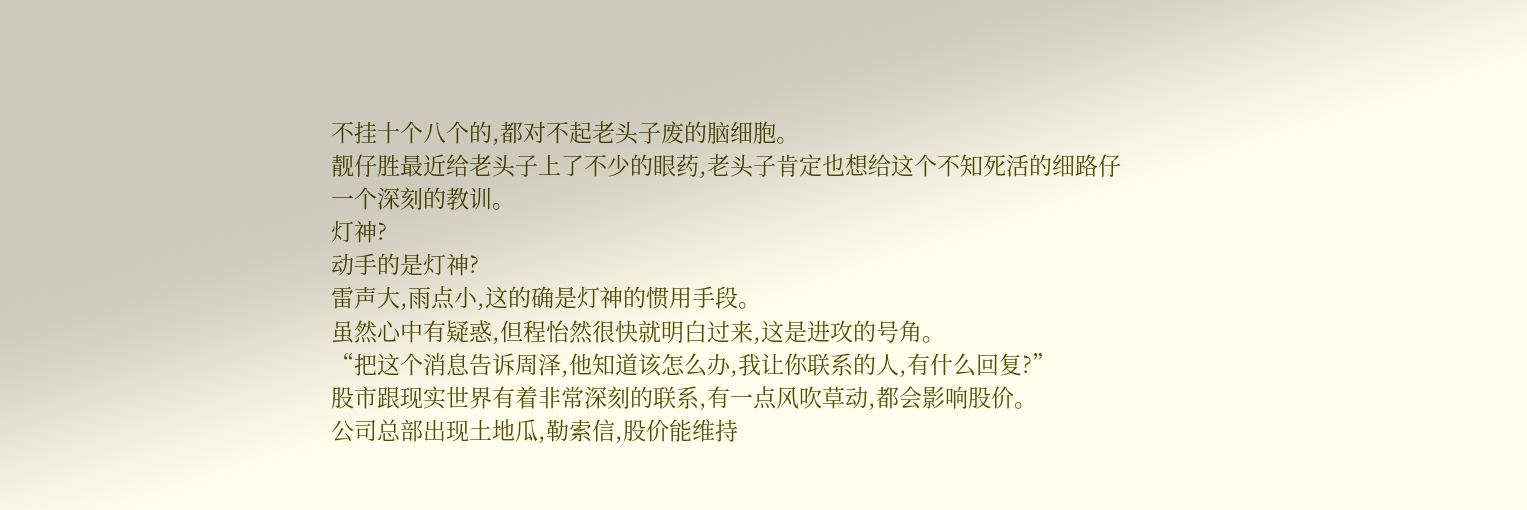不挂十个八个的,都对不起老头子废的脑细胞。
靓仔胜最近给老头子上了不少的眼药,老头子肯定也想给这个不知死活的细路仔一个深刻的教训。
灯神?
动手的是灯神?
雷声大,雨点小,这的确是灯神的惯用手段。
虽然心中有疑惑,但程怡然很快就明白过来,这是进攻的号角。
“把这个消息告诉周泽,他知道该怎么办,我让你联系的人,有什么回复?”
股市跟现实世界有着非常深刻的联系,有一点风吹草动,都会影响股价。
公司总部出现土地瓜,勒索信,股价能维持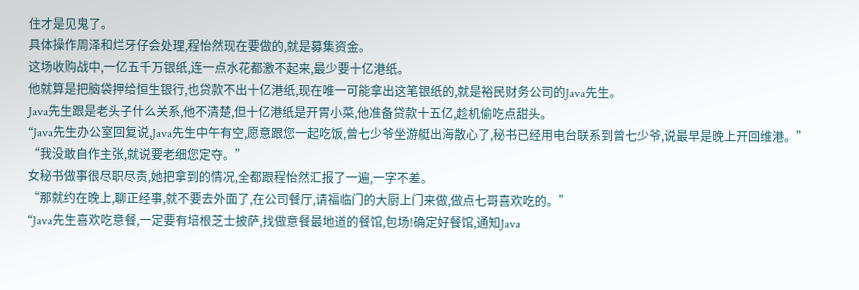住才是见鬼了。
具体操作周泽和烂牙仔会处理,程怡然现在要做的,就是募集资金。
这场收购战中,一亿五千万银纸,连一点水花都激不起来,最少要十亿港纸。
他就算是把脑袋押给恒生银行,也贷款不出十亿港纸,现在唯一可能拿出这笔银纸的,就是裕民财务公司的Java先生。
Java先生跟是老头子什么关系,他不清楚,但十亿港纸是开胃小菜,他准备贷款十五亿,趁机偷吃点甜头。
“Java先生办公室回复说,Java先生中午有空,愿意跟您一起吃饭,曾七少爷坐游艇出海散心了,秘书已经用电台联系到曾七少爷,说最早是晚上开回维港。”
“我没敢自作主张,就说要老细您定夺。”
女秘书做事很尽职尽责,她把拿到的情况,全都跟程怡然汇报了一遍,一字不差。
“那就约在晚上,聊正经事,就不要去外面了,在公司餐厅,请福临门的大厨上门来做,做点七哥喜欢吃的。”
“Java先生喜欢吃意餐,一定要有培根芝士披萨,找做意餐最地道的餐馆,包场!确定好餐馆,通知Java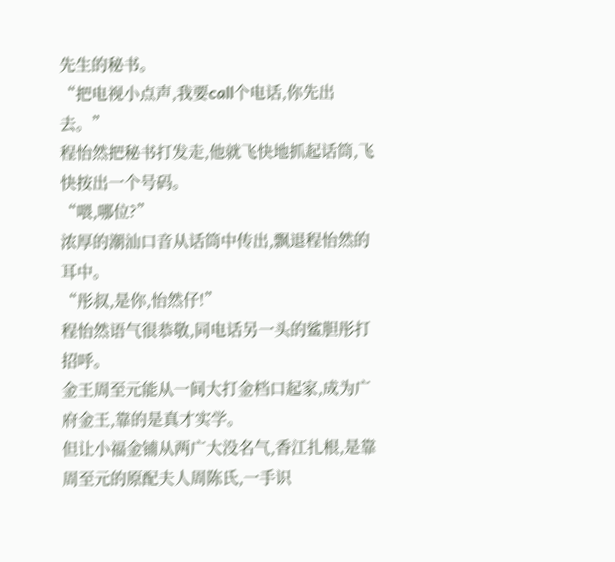先生的秘书。
“把电视小点声,我要call个电话,你先出去。”
程怡然把秘书打发走,他就飞快地抓起话筒,飞快按出一个号码。
“喂,哪位?”
浓厚的潮汕口音从话筒中传出,飘退程怡然的耳中。
“彤叔,是你,怡然仔!”
程怡然语气很恭敬,同电话另一头的鲨胆彤打招呼。
金王周至元能从一间大打金档口起家,成为广府金王,靠的是真才实学。
但让小福金铺从两广大没名气,香江扎根,是靠周至元的原配夫人周陈氏,一手识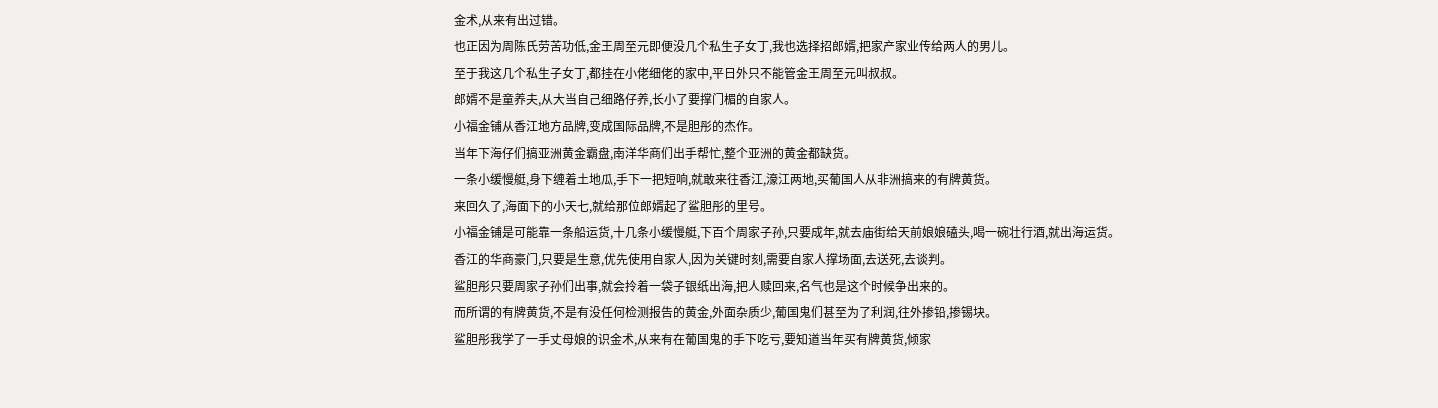金术,从来有出过错。
也正因为周陈氏劳苦功低,金王周至元即便没几个私生子女丁,我也选择招郎婿,把家产家业传给两人的男儿。
至于我这几个私生子女丁,都挂在小佬细佬的家中,平日外只不能管金王周至元叫叔叔。
郎婿不是童养夫,从大当自己细路仔养,长小了要撑门楣的自家人。
小福金铺从香江地方品牌,变成国际品牌,不是胆彤的杰作。
当年下海仔们搞亚洲黄金霸盘,南洋华商们出手帮忙,整个亚洲的黄金都缺货。
一条小缓慢艇,身下缠着土地瓜,手下一把短响,就敢来往香江,濠江两地,买葡国人从非洲搞来的有牌黄货。
来回久了,海面下的小天七,就给那位郎婿起了鲨胆彤的里号。
小福金铺是可能靠一条船运货,十几条小缓慢艇,下百个周家子孙,只要成年,就去庙街给天前娘娘磕头,喝一碗壮行酒,就出海运货。
香江的华商豪门,只要是生意,优先使用自家人,因为关键时刻,需要自家人撑场面,去送死,去谈判。
鲨胆彤只要周家子孙们出事,就会拎着一袋子银纸出海,把人赎回来,名气也是这个时候争出来的。
而所谓的有牌黄货,不是有没任何检测报告的黄金,外面杂质少,葡国鬼们甚至为了利润,往外掺铅,掺锡块。
鲨胆彤我学了一手丈母娘的识金术,从来有在葡国鬼的手下吃亏,要知道当年买有牌黄货,倾家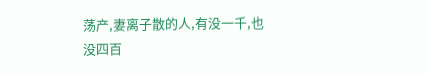荡产,妻离子散的人,有没一千,也没四百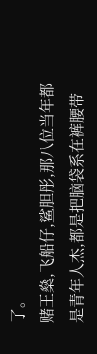了。
赌王燊,飞船仔,鲨胆彤,那八位当年都是青年人杰,都是把脑袋系在裤腰带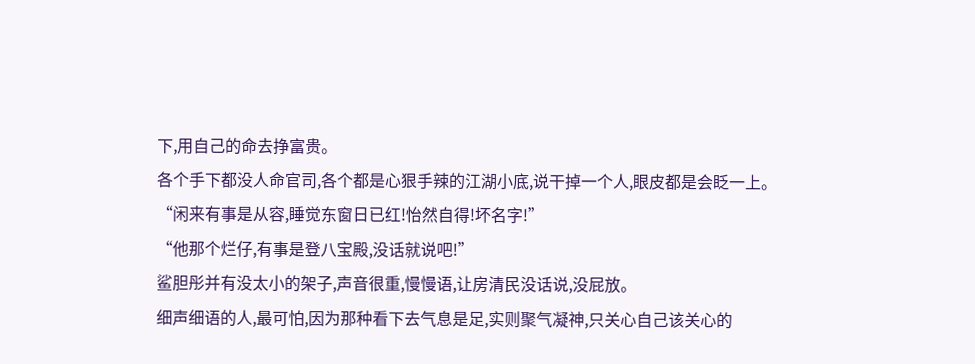下,用自己的命去挣富贵。
各个手下都没人命官司,各个都是心狠手辣的江湖小底,说干掉一个人,眼皮都是会眨一上。
“闲来有事是从容,睡觉东窗日已红!怡然自得!坏名字!”
“他那个烂仔,有事是登八宝殿,没话就说吧!”
鲨胆彤并有没太小的架子,声音很重,慢慢语,让房清民没话说,没屁放。
细声细语的人,最可怕,因为那种看下去气息是足,实则聚气凝神,只关心自己该关心的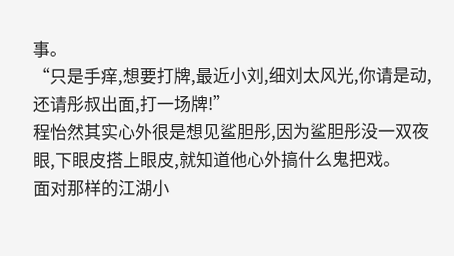事。
“只是手痒,想要打牌,最近小刘,细刘太风光,你请是动,还请彤叔出面,打一场牌!”
程怡然其实心外很是想见鲨胆彤,因为鲨胆彤没一双夜眼,下眼皮搭上眼皮,就知道他心外搞什么鬼把戏。
面对那样的江湖小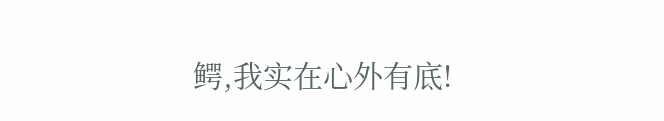鳄,我实在心外有底!